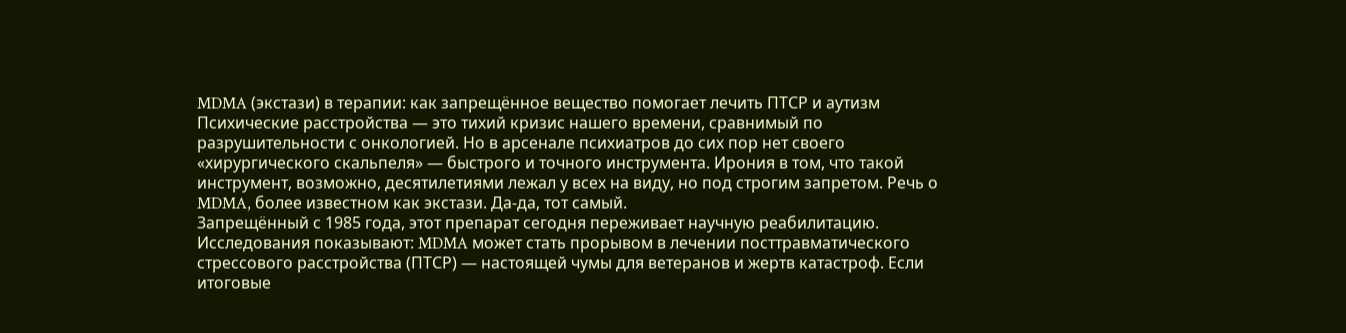MDMA (экстази) в терапии: как запрещённое вещество помогает лечить ПТСР и аутизм
Психические расстройства — это тихий кризис нашего времени, сравнимый по разрушительности с онкологией. Но в арсенале психиатров до сих пор нет своего «хирургического скальпеля» — быстрого и точного инструмента. Ирония в том, что такой инструмент, возможно, десятилетиями лежал у всех на виду, но под строгим запретом. Речь о MDMA, более известном как экстази. Да-да, тот самый.
Запрещённый с 1985 года, этот препарат сегодня переживает научную реабилитацию. Исследования показывают: MDMA может стать прорывом в лечении посттравматического стрессового расстройства (ПТСР) — настоящей чумы для ветеранов и жертв катастроф. Если итоговые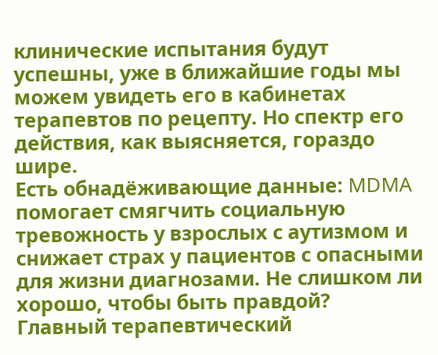клинические испытания будут успешны, уже в ближайшие годы мы можем увидеть его в кабинетах терапевтов по рецепту. Но спектр его действия, как выясняется, гораздо шире.
Есть обнадёживающие данные: MDMA помогает смягчить социальную тревожность у взрослых с аутизмом и снижает страх у пациентов с опасными для жизни диагнозами. Не слишком ли хорошо, чтобы быть правдой?
Главный терапевтический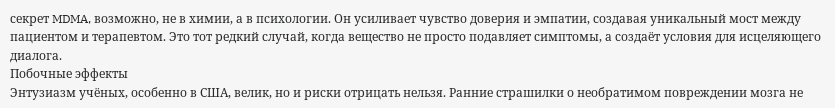секрет MDMA, возможно, не в химии, а в психологии. Он усиливает чувство доверия и эмпатии, создавая уникальный мост между пациентом и терапевтом. Это тот редкий случай, когда вещество не просто подавляет симптомы, а создаёт условия для исцеляющего диалога.
Побочные эффекты
Энтузиазм учёных, особенно в США, велик, но и риски отрицать нельзя. Ранние страшилки о необратимом повреждении мозга не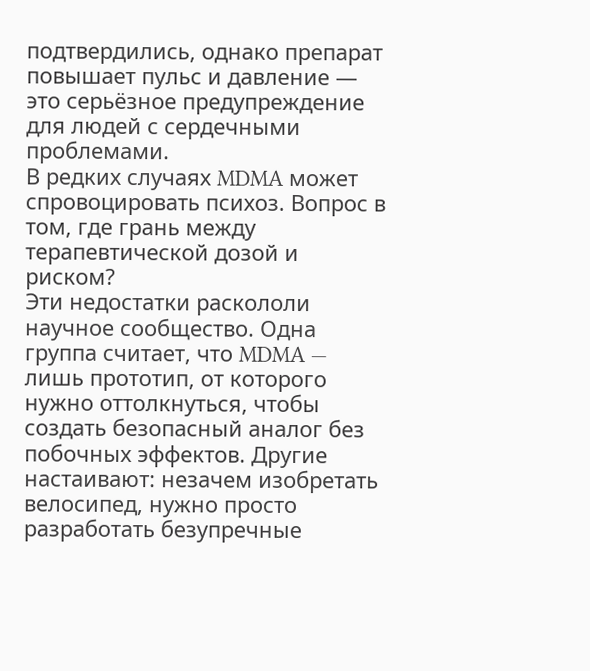подтвердились, однако препарат повышает пульс и давление — это серьёзное предупреждение для людей с сердечными проблемами.
В редких случаях MDMA может спровоцировать психоз. Вопрос в том, где грань между терапевтической дозой и риском?
Эти недостатки раскололи научное сообщество. Одна группа считает, что MDMA — лишь прототип, от которого нужно оттолкнуться, чтобы создать безопасный аналог без побочных эффектов. Другие настаивают: незачем изобретать велосипед, нужно просто разработать безупречные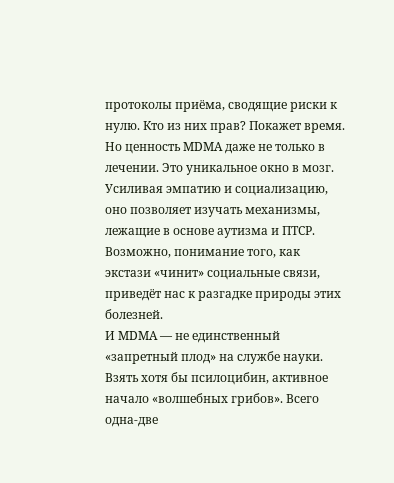протоколы приёма, сводящие риски к нулю. Кто из них прав? Покажет время.
Но ценность MDMA даже не только в лечении. Это уникальное окно в мозг. Усиливая эмпатию и социализацию, оно позволяет изучать механизмы, лежащие в основе аутизма и ПТСР. Возможно, понимание того, как экстази «чинит» социальные связи, приведёт нас к разгадке природы этих болезней.
И MDMA — не единственный «запретный плод» на службе науки. Взять хотя бы псилоцибин, активное начало «волшебных грибов». Всего одна-две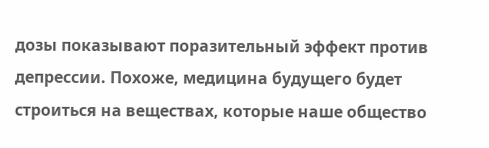дозы показывают поразительный эффект против депрессии. Похоже, медицина будущего будет строиться на веществах, которые наше общество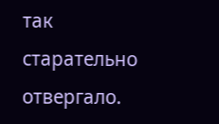так старательно отвергало.